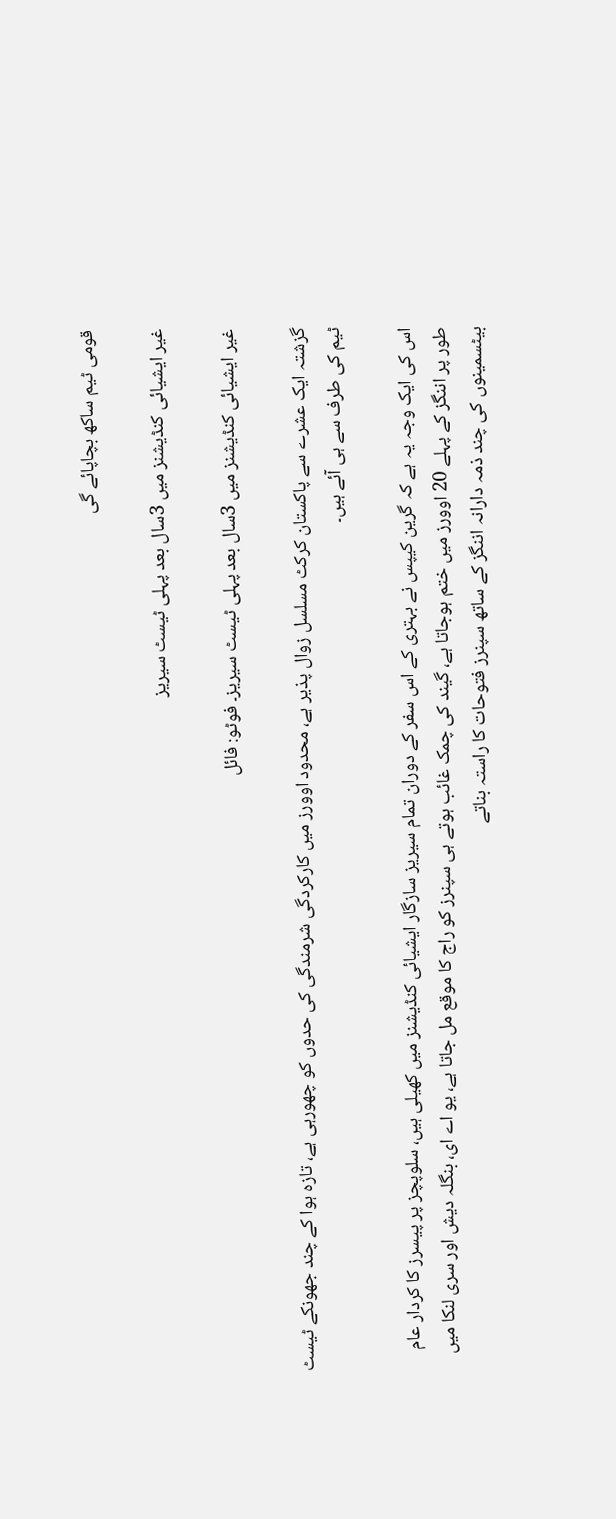قومی ٹیم ساکھ بچاپائے گی

غیر ایشیائی کنڈیشنز میں 3سال بعد پہلی ٹیسٹ سیریز

غیر ایشیائی کنڈیشنز میں 3سال بعد پہلی ٹیسٹ سیریز۔ فوٹو: فائل

گزشتہ ایک عشرے سے پاکستان کرکٹ مسلسل زوال پذیر ہے، محدود اوورز میں کارکردگی شرمندگی کی حدوں کو چھورہی ہے، تازہ ہوا کے چند جھونکے ٹیسٹ ٹیم کی طرف سے ہی آئے ہیں۔

اس کی ایک وجہ یہ ہے کہ گرین کیپس نے بہتری کے اس سفر کے دوران تمام سیریز سازگار ایشیائی کنڈیشنز میں کھیلی ہیں، سلوپچز پر پیسرز کا کردار عام طور پر اننگز کے پہلے 20 اوورز میں ختم ہوجاتا ہے، گیند کی چمک غائب ہوتے ہی سپنرز کو راج کا موقع مل جاتا ہے، یو اے ای، بنگلہ دیش اور سری لنکا میں بیٹسمینوں کی چند ذمہ دارانہ اننگز کے ساتھ سپنرز فتوحات کا راستہ بناتے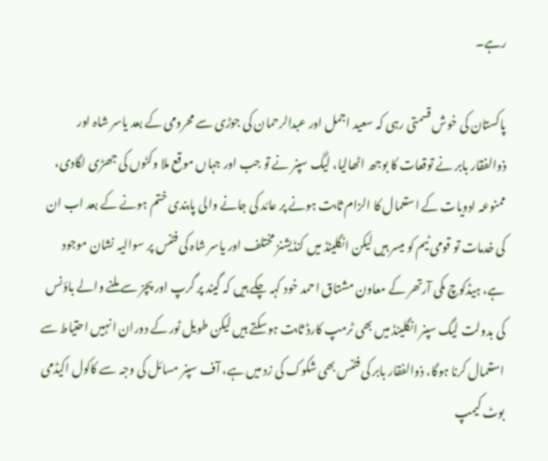رہے۔

پاکستان کی خوش قسمتی رہی کہ سعید اجمل اور عبدالرحمان کی جوڑی سے محرومی کے بعد یاسر شاہ اور ذوالفقار بابر نے توقعات کا بوجھ اٹھالیا، لیگ سپنر نے تو جب اور جہاں موقع ملا وکٹوں کی جھڑی لگادی، ممنوعہ ادویات کے استعمال کا الزام ثابت ہونے پر عائد کی جانے والی پابندی ختم ہونے کے بعد اب ان کی خدمات تو قومی ٹیم کو میسر ہیں لیکن انگلینڈ میں کنڈیشنز مختلف اور یاسر شاہ کی فٹنس پر سوالیہ نشان موجود ہے، ہیڈکوچ مکی آرتھر کے معاون مشتاق احمد خود کہہ چکے ہیں کہ گیند پر گرپ اور پچز سے ملنے والے باؤنس کی بدولت لیگ سپنر انگلینڈ میں بھی ٹرمپ کارڈ ثابت ہوسکتے ہیں لیکن طویل ٹور کے دوران انہیں احتیاط سے استعمال کرنا ہوگا، ذوالفقار بابر کی فٹنس بھی شکوک کی زد میں ہے، آف سپنر مسائل کی وجہ سے کاکول اکیڈمی بوٹ کیمپ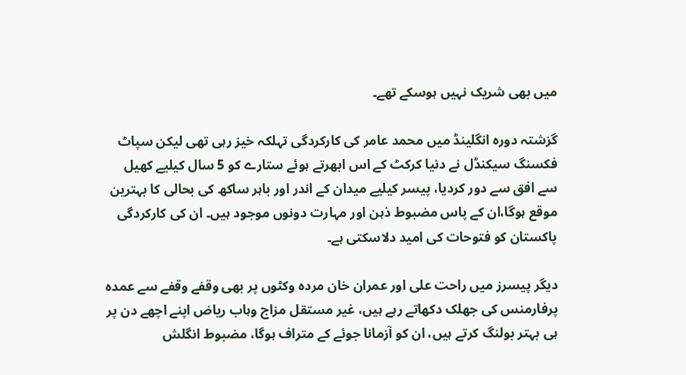میں بھی شریک نہیں ہوسکے تھے۔

گزشتہ دورہ انگلینڈ میں محمد عامر کی کارکردگی تہلکہ خیز رہی تھی لیکن سپاٹ فکسنگ سیکنڈل نے دنیا کرکٹ کے اس ابھرتے ہوئے ستارے کو 5 سال کیلیے کھیل سے افق سے دور کردیا، پیسر کیلیے میدان کے اندر اور باہر ساکھ کی بحالی کا بہترین موقع ہوگا،ان کے پاس مضبوط ذہن اور مہارت دونوں موجود ہیں۔ ان کی کارکردگی پاکستان کو فتوحات کی امید دلاسکتی ہے۔

دیگر پیسرز میں راحت علی اور عمران خان مردہ وکٹوں پر بھی وقفے وقفے سے عمدہ پرفارمنس کی جھلک دکھاتے رہے ہیں، غیر مستقل مزاج وہاب ریاض اپنے اچھے دن پر ہی بہتر بولنگ کرتے ہیں، ان کو آزمانا جوئے کے متراف ہوگا، مضبوط انگلش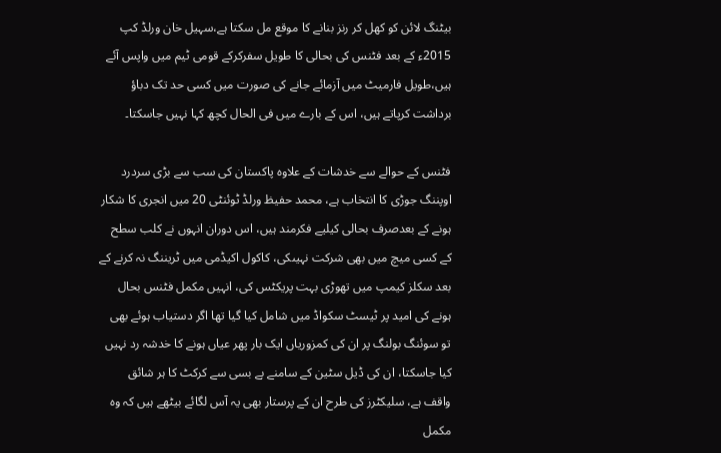بیٹنگ لائن کو کھل کر رنز بنانے کا موقع مل سکتا ہے،سہیل خان ورلڈ کپ 2015ء کے بعد فٹنس کی بحالی کا طویل سفرکرکے قومی ٹیم میں واپس آئے ہیں،طویل فارمیٹ میں آزمائے جانے کی صورت میں کسی حد تک دباؤ برداشت کرپاتے ہیں، اس کے بارے میں فی الحال کچھ کہا نہیں جاسکتا۔

فٹنس کے حوالے سے خدشات کے علاوہ پاکستان کی سب سے بڑی سردرد اوپننگ جوڑی کا انتخاب ہے، محمد حفیظ ورلڈ ٹوئنٹی 20 میں انجری کا شکار ہونے کے بعدصرف بحالی کیلیے فکرمند ہیں، اس دوران انہوں نے کلب سطح کے کسی میچ میں بھی شرکت نہیںکی، کاکول اکیڈمی میں ٹریننگ نہ کرنے کے بعد سکلز کیمپ میں تھوڑی بہت پریکٹس کی، انہیں مکمل فٹنس بحال ہونے کی امید پر ٹیسٹ سکواڈ میں شامل کیا گیا تھا اگر دستیاب ہوئے بھی تو سوئنگ بولنگ پر ان کی کمزوریاں ایک بار پھر عیاں ہونے کا خدشہ رد نہیں کیا جاسکتا، ان کی ڈیل سٹین کے سامنے بے بسی سے کرکٹ کا ہر شائق واقف ہے، سلیکٹرز کی طرح ان کے پرستار بھی یہ آس لگائے بیٹھے ہیں کہ وہ مکمل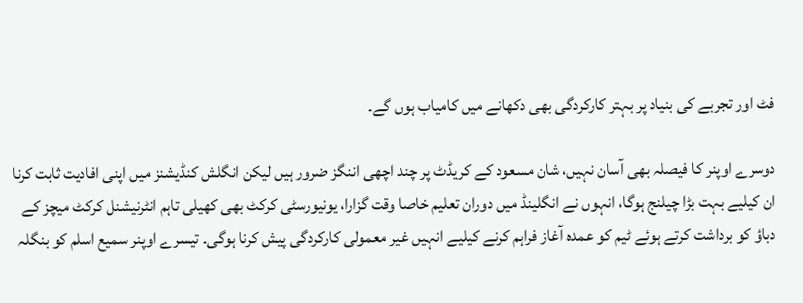فٹ اور تجربے کی بنیاد پر بہتر کارکردگی بھی دکھانے میں کامیاب ہوں گے۔

دوسرے اوپنر کا فیصلہ بھی آسان نہیں، شان مسعود کے کریڈٹ پر چند اچھی اننگز ضرور ہیں لیکن انگلش کنڈیشنز میں اپنی افادیت ثابت کرنا ان کیلیے بہت بڑا چیلنج ہوگا، انہوں نے انگلینڈ میں دوران تعلیم خاصا وقت گزارا، یونیورسٹی کرکٹ بھی کھیلی تاہم انٹرنیشنل کرکٹ میچز کے دباؤ کو برداشت کرتے ہوئے ٹیم کو عمدہ آغاز فراہم کرنے کیلیے انہیں غیر معمولی کارکردگی پیش کرنا ہوگی۔ تیسرے اوپنر سمیع اسلم کو بنگلہ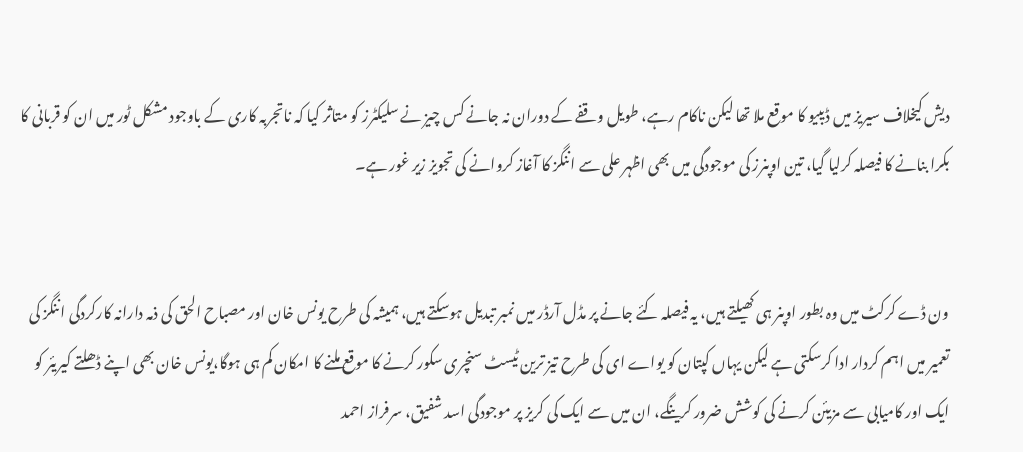دیش کیخلاف سیریز میں ڈیبیو کا موقع ملا تھا لیکن ناکام رہے، طویل وقفے کے دوران نہ جانے کس چیز نے سلیکٹرز کو متاثر کیا کہ ناتجربہ کاری کے باوجود مشکل ٹور میں ان کو قربانی کا بکرا بنانے کا فیصلہ کرلیا گیا، تین اوپنرز کی موجودگی میں بھی اظہر علی سے اننگز کا آغاز کروانے کی تجویز زیر غور ہے۔


ون ڈے کرکٹ میں وہ بطور اوپنر ہی کھیلتے ہیں، یہ فیصلہ کئے جانے پر مڈل آرڈر میں نمبر تبدیل ہوسکتے ہیں، ہمیشہ کی طرح یونس خان اور مصباح الحق کی ذمہ دارانہ کارکردگی اننگز کی تعمیر میں اہم کردار ادا کرسکتی ہے لیکن یہاں کپتان کو یواے ای کی طرح تیز ترین ٹیسٹ سنچری سکور کرنے کا موقع ملنے کا امکان کم ہی ہوگا،یونس خان بھی اپنے ڈھلتے کیریئر کو ایک اور کامیابی سے مزیئن کرنے کی کوشش ضرور کرینگے، ان میں سے ایک کی کریز پر موجودگی اسد شفیق، سرفراز احمد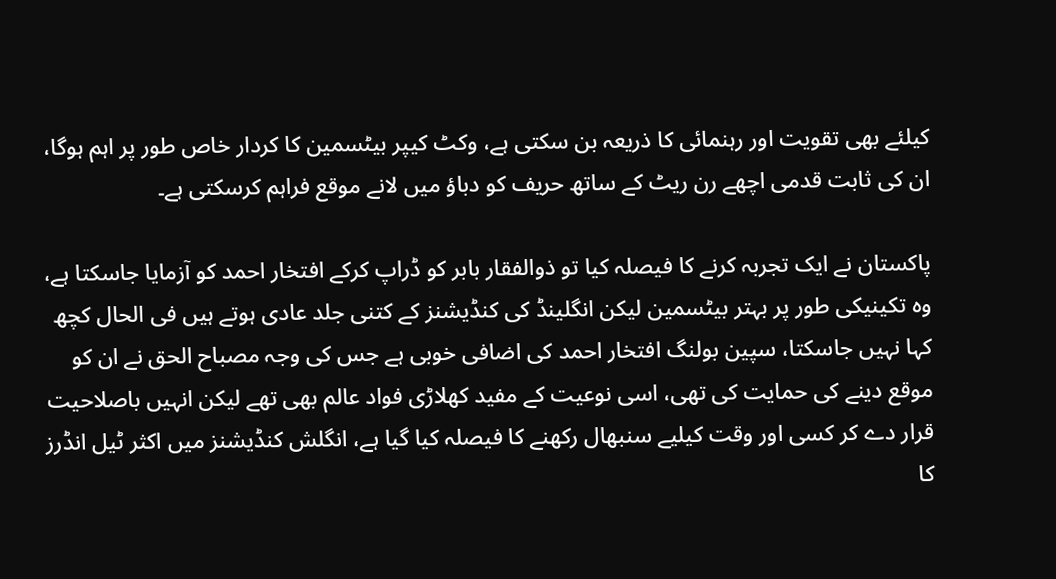کیلئے بھی تقویت اور رہنمائی کا ذریعہ بن سکتی ہے، وکٹ کیپر بیٹسمین کا کردار خاص طور پر اہم ہوگا، ان کی ثابت قدمی اچھے رن ریٹ کے ساتھ حریف کو دباؤ میں لانے موقع فراہم کرسکتی ہے۔

پاکستان نے ایک تجربہ کرنے کا فیصلہ کیا تو ذوالفقار بابر کو ڈراپ کرکے افتخار احمد کو آزمایا جاسکتا ہے، وہ تکینیکی طور پر بہتر بیٹسمین لیکن انگلینڈ کی کنڈیشنز کے کتنی جلد عادی ہوتے ہیں فی الحال کچھ کہا نہیں جاسکتا، سپین بولنگ افتخار احمد کی اضافی خوبی ہے جس کی وجہ مصباح الحق نے ان کو موقع دینے کی حمایت کی تھی، اسی نوعیت کے مفید کھلاڑی فواد عالم بھی تھے لیکن انہیں باصلاحیت قرار دے کر کسی اور وقت کیلیے سنبھال رکھنے کا فیصلہ کیا گیا ہے، انگلش کنڈیشنز میں اکثر ٹیل انڈرز کا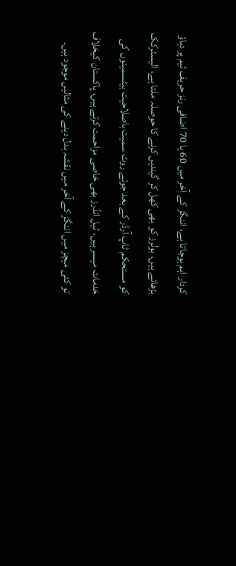کردار اہم ہوجاتا ہے، اننگز کے آخر میں 60 یا 70 اضافی رنز حریف ٹیم پر دباؤ بڑھاتے ہیں، بولرز کو بھی کھل کر گیندیں کرنے کا حوصلہ ملتا ہے، الیسٹرکک کو مستحکم ٹاپ آرڈر کے بعد جوئے روٹ سمیت باصلاحیت بیٹسمینوں کی خدمات میسر ہیں، ٹیل انڈرز بھی خاصی مزاحمت کرتے ہیں، پاکستان کیخلاف تو کئی میچز میں اننگز کے آخر میں نقشہ بدل دینے کی مثالیں موجود ہیں۔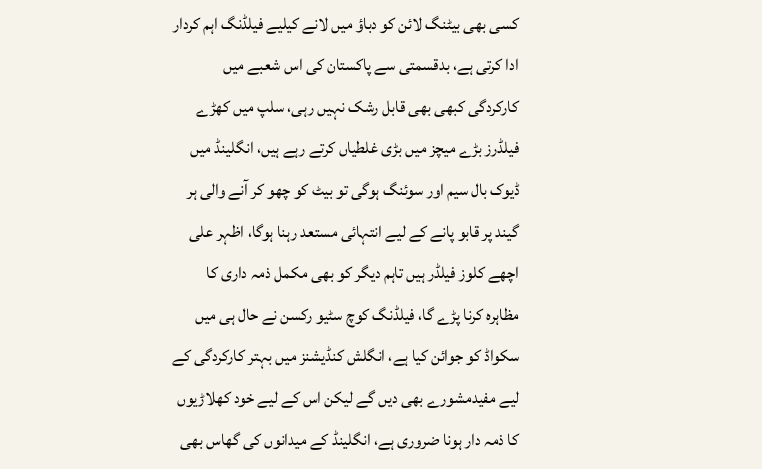کسی بھی بیٹنگ لائن کو دباؤ میں لانے کیلیے فیلڈنگ اہم کردار ادا کرتی ہے، بدقسمتی سے پاکستان کی اس شعبے میں کارکردگی کبھی بھی قابل رشک نہیں رہی، سلپ میں کھڑے فیلڈرز بڑے میچز میں بڑی غلطیاں کرتے رہے ہیں، انگلینڈ میں ڈیوک بال سیم اور سوئنگ ہوگی تو بیٹ کو چھو کر آنے والی ہر گیند پر قابو پانے کے لیے انتہائی مستعد رہنا ہوگا، اظہر علی اچھے کلوز فیلڈر ہیں تاہم دیگر کو بھی مکمل ذمہ داری کا مظاہرہ کرنا پڑے گا، فیلڈنگ کوچ سٹیو رکسن نے حال ہی میں سکواڈ کو جوائن کیا ہے، انگلش کنڈیشنز میں بہتر کارکردگی کے لیے مفیدمشورے بھی دیں گے لیکن اس کے لیے خود کھلاڑیوں کا ذمہ دار ہونا ضروری ہے، انگلینڈ کے میدانوں کی گھاس بھی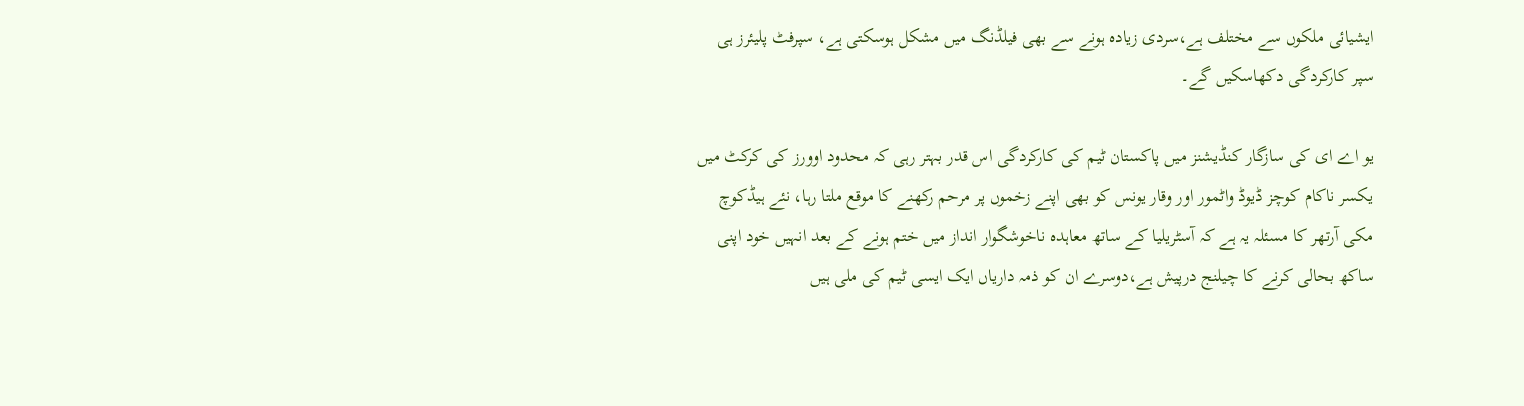ایشیائی ملکوں سے مختلف ہے،سردی زیادہ ہونے سے بھی فیلڈنگ میں مشکل ہوسکتی ہے، سپرفٹ پلیئرز ہی سپر کارکردگی دکھاسکیں گے۔

یو اے ای کی سازگار کنڈیشنز میں پاکستان ٹیم کی کارکردگی اس قدر بہتر رہی کہ محدود اوورز کی کرکٹ میں یکسر ناکام کوچز ڈیوڈ واٹمور اور وقار یونس کو بھی اپنے زخموں پر مرحم رکھنے کا موقع ملتا رہا، نئے ہیڈکوچ مکی آرتھر کا مسئلہ یہ ہے کہ آسٹریلیا کے ساتھ معاہدہ ناخوشگوار انداز میں ختم ہونے کے بعد انہیں خود اپنی ساکھ بحالی کرنے کا چیلنج درپیش ہے،دوسرے ان کو ذمہ داریاں ایک ایسی ٹیم کی ملی ہیں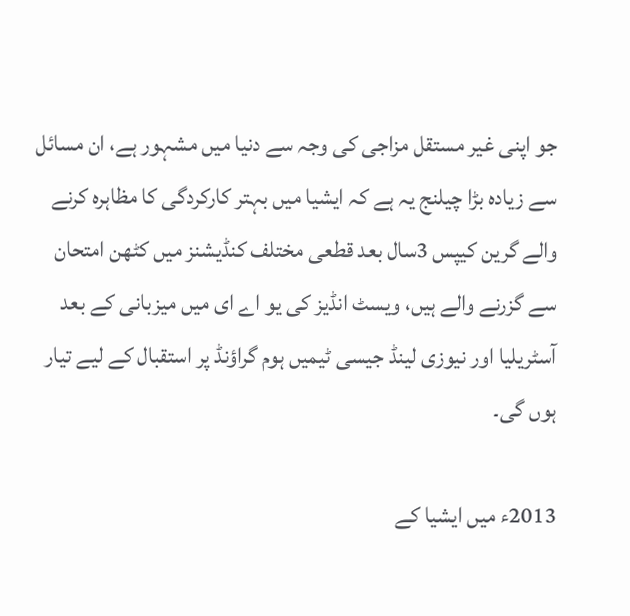جو اپنی غیر مستقل مزاجی کی وجہ سے دنیا میں مشہور ہے، ان مسائل سے زیادہ بڑا چیلنج یہ ہے کہ ایشیا میں بہتر کارکردگی کا مظاہرہ کرنے والے گرین کیپس 3سال بعد قطعی مختلف کنڈیشنز میں کٹھن امتحان سے گزرنے والے ہیں، ویسٹ انڈیز کی یو اے ای میں میزبانی کے بعد آسٹریلیا اور نیوزی لینڈ جیسی ٹیمیں ہوم گراؤنڈ پر استقبال کے لیے تیار ہوں گی۔

2013ء میں ایشیا کے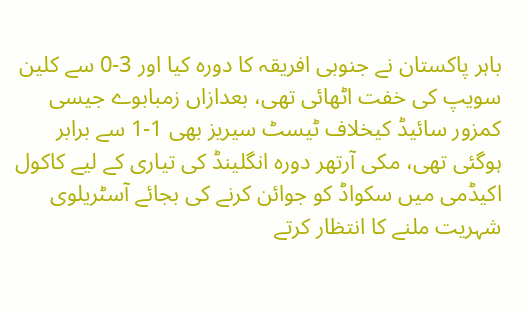باہر پاکستان نے جنوبی افریقہ کا دورہ کیا اور 3-0 سے کلین سویپ کی خفت اٹھائی تھی، بعدازاں زمبابوے جیسی کمزور سائیڈ کیخلاف ٹیسٹ سیریز بھی 1-1 سے برابر ہوگئی تھی، مکی آرتھر دورہ انگلینڈ کی تیاری کے لیے کاکول اکیڈمی میں سکواڈ کو جوائن کرنے کی بجائے آسٹریلوی شہریت ملنے کا انتظار کرتے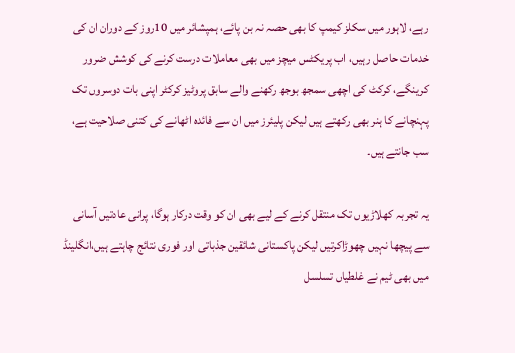رہے، لاہور میں سکلز کیمپ کا بھی حصہ نہ بن پائے، ہمپشائر میں 10روز کے دوران ان کی خدمات حاصل رہیں، اب پریکٹس میچز میں بھی معاملات درست کرنے کی کوشش ضرور کرینگے، کرکٹ کی اچھی سمجھ بوجھ رکھنے والے سابق پروٹیز کرکٹر اپنی بات دوسروں تک پہنچانے کا ہنر بھی رکھتے ہیں لیکن پلیئرز میں ان سے فائدہ اٹھانے کی کتنی صلاحیت ہے، سب جانتے ہیں۔

یہ تجربہ کھلاڑیوں تک منتقل کرنے کے لیے بھی ان کو وقت درکار ہوگا، پرانی عادتیں آسانی سے پیچھا نہیں چھوڑاکرتیں لیکن پاکستانی شائقین جذباتی اور فوری نتائج چاہتے ہیں،انگلینڈ میں بھی ٹیم نے غلطیاں تسلسل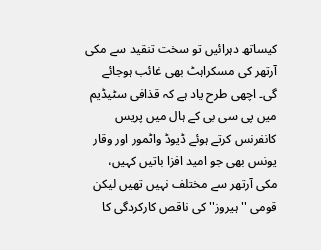کیساتھ دہرائیں تو سخت تنقید سے مکی آرتھر کی مسکراہٹ بھی غائب ہوجائے گی۔ اچھی طرح یاد ہے کہ قذافی سٹیڈیم میں پی سی بی کے ہال میں پریس کانفرنس کرتے ہوئے ڈیوڈ واٹمور اور وقار یونس بھی جو امید افزا باتیں کہیں، مکی آرتھر سے مختلف نہیں تھیں لیکن قومی ''ہیروز'' کی ناقص کارکردگی کا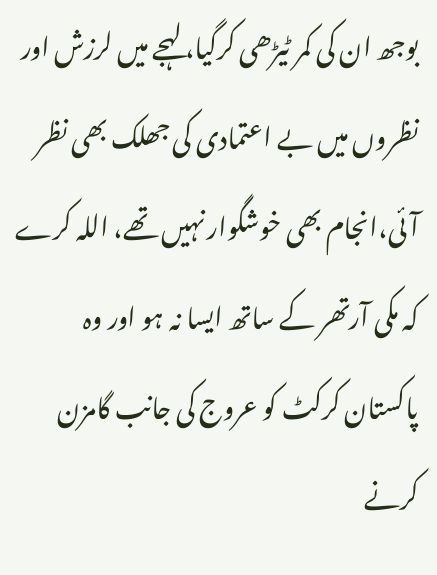بوجھ ان کی کمر ٹیڑھی کرگیا، لہجے میں لرزش اور نظروں میں بے اعتمادی کی جھلک بھی نظر آئی،انجام بھی خوشگوار نہیں تھے، اللہ کرے کہ مکی آرتھر کے ساتھ ایسا نہ ہو اور وہ پاکستان کرکٹ کو عروج کی جانب گامزن کرنے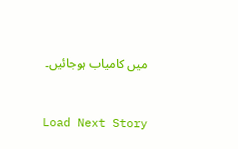میں کامیاب ہوجائیں۔


Load Next Story